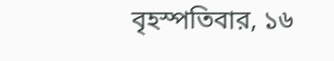বৃহস্পতিবার, ১৬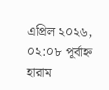এপ্রিল ২০২৬, ০২:০৮ পূর্বাহ্ন
হারাম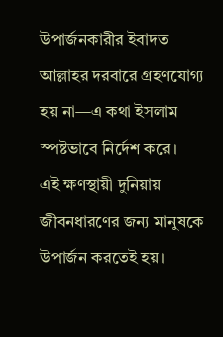উপার্জনকারীর ইবাদত আল্লাহর দরবারে গ্রহণযোগ্য হয় না—এ কথা ইসলাম স্পষ্টভাবে নির্দেশ করে।
এই ক্ষণস্থায়ী দুনিয়ায় জীবনধারণের জন্য মানুষকে উপার্জন করতেই হয়।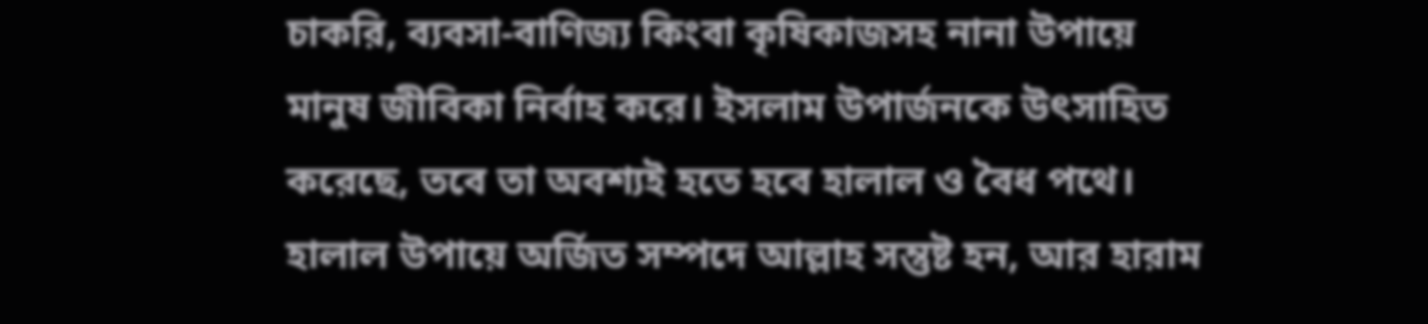চাকরি, ব্যবসা-বাণিজ্য কিংবা কৃষিকাজসহ নানা উপায়ে মানুষ জীবিকা নির্বাহ করে। ইসলাম উপার্জনকে উৎসাহিত করেছে, তবে তা অবশ্যই হতে হবে হালাল ও বৈধ পথে। হালাল উপায়ে অর্জিত সম্পদে আল্লাহ সন্তুষ্ট হন, আর হারাম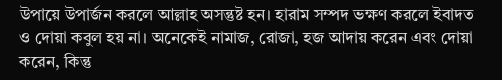উপায়ে উপার্জন করলে আল্লাহ অসন্তুষ্ট হন। হারাম সম্পদ ভক্ষণ করলে ইবাদত ও দোয়া কবুল হয় না। অনেকেই নামাজ, রোজা, হজ আদায় করেন এবং দোয়া করেন, কিন্তু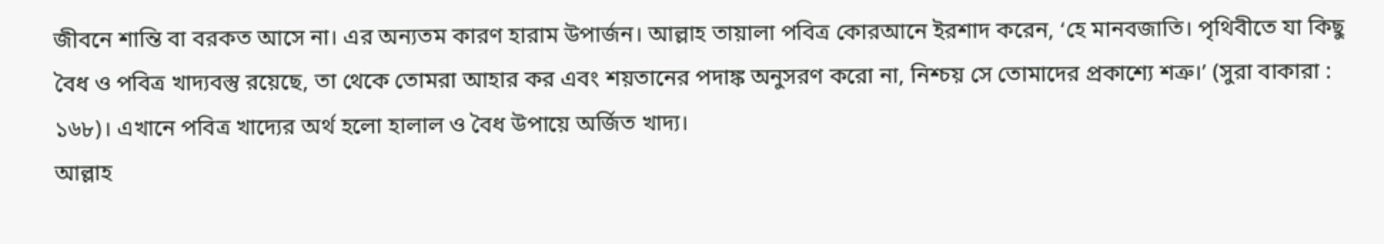জীবনে শান্তি বা বরকত আসে না। এর অন্যতম কারণ হারাম উপার্জন। আল্লাহ তায়ালা পবিত্র কোরআনে ইরশাদ করেন, ‘হে মানবজাতি। পৃথিবীতে যা কিছু বৈধ ও পবিত্র খাদ্যবস্তু রয়েছে, তা থেকে তোমরা আহার কর এবং শয়তানের পদাঙ্ক অনুসরণ করো না, নিশ্চয় সে তোমাদের প্রকাশ্যে শত্রু।’ (সুরা বাকারা : ১৬৮)। এখানে পবিত্র খাদ্যের অর্থ হলো হালাল ও বৈধ উপায়ে অর্জিত খাদ্য।
আল্লাহ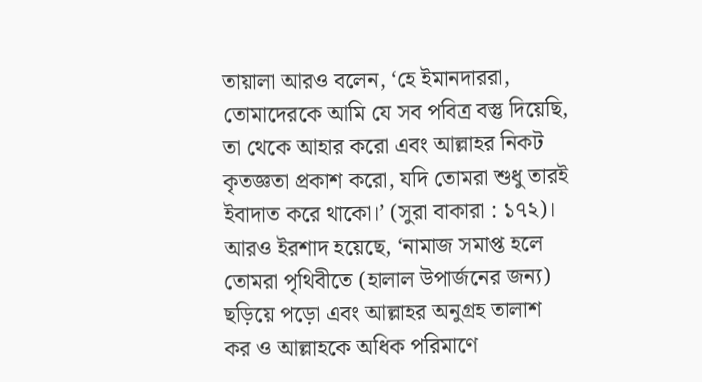তায়ালা আরও বলেন, ‘হে ইমানদাররা, তোমাদেরকে আমি যে সব পবিত্র বস্তু দিয়েছি, তা থেকে আহার করো এবং আল্লাহর নিকট কৃতজ্ঞতা প্রকাশ করো, যদি তোমরা শুধু তারই ইবাদাত করে থাকো।’ (সুরা বাকারা : ১৭২)। আরও ইরশাদ হয়েছে, ‘নামাজ সমাপ্ত হলে তোমরা পৃথিবীতে (হালাল উপার্জনের জন্য) ছড়িয়ে পড়ো এবং আল্লাহর অনুগ্রহ তালাশ কর ও আল্লাহকে অধিক পরিমাণে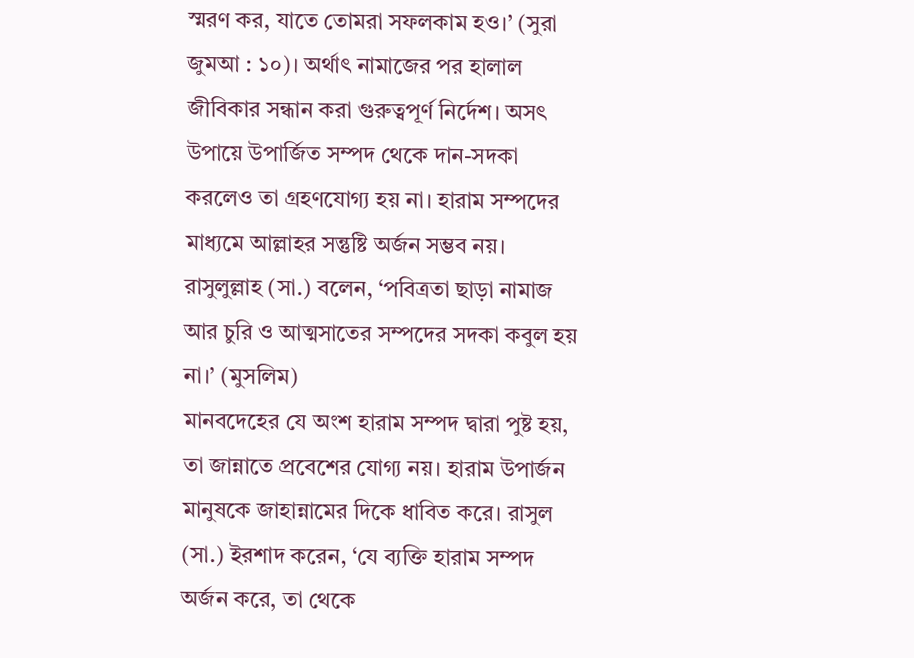স্মরণ কর, যাতে তোমরা সফলকাম হও।’ (সুরা জুমআ : ১০)। অর্থাৎ নামাজের পর হালাল জীবিকার সন্ধান করা গুরুত্বপূর্ণ নির্দেশ। অসৎ উপায়ে উপার্জিত সম্পদ থেকে দান-সদকা করলেও তা গ্রহণযোগ্য হয় না। হারাম সম্পদের মাধ্যমে আল্লাহর সন্তুষ্টি অর্জন সম্ভব নয়। রাসুলুল্লাহ (সা.) বলেন, ‘পবিত্রতা ছাড়া নামাজ আর চুরি ও আত্মসাতের সম্পদের সদকা কবুল হয় না।’ (মুসলিম)
মানবদেহের যে অংশ হারাম সম্পদ দ্বারা পুষ্ট হয়, তা জান্নাতে প্রবেশের যোগ্য নয়। হারাম উপার্জন মানুষকে জাহান্নামের দিকে ধাবিত করে। রাসুল (সা.) ইরশাদ করেন, ‘যে ব্যক্তি হারাম সম্পদ অর্জন করে, তা থেকে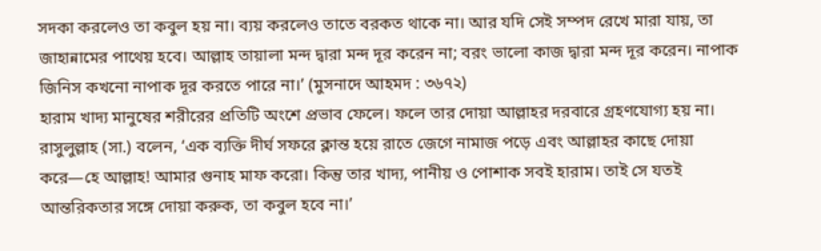সদকা করলেও তা কবুল হয় না। ব্যয় করলেও তাতে বরকত থাকে না। আর যদি সেই সম্পদ রেখে মারা যায়, তা জাহান্নামের পাথেয় হবে। আল্লাহ তায়ালা মন্দ দ্বারা মন্দ দূর করেন না; বরং ভালো কাজ দ্বারা মন্দ দূর করেন। নাপাক জিনিস কখনো নাপাক দূর করতে পারে না।’ (মুসনাদে আহমদ : ৩৬৭২)
হারাম খাদ্য মানুষের শরীরের প্রতিটি অংশে প্রভাব ফেলে। ফলে তার দোয়া আল্লাহর দরবারে গ্রহণযোগ্য হয় না। রাসুলুল্লাহ (সা.) বলেন, ‘এক ব্যক্তি দীর্ঘ সফরে ক্লান্ত হয়ে রাতে জেগে নামাজ পড়ে এবং আল্লাহর কাছে দোয়া করে—হে আল্লাহ! আমার গুনাহ মাফ করো। কিন্তু তার খাদ্য, পানীয় ও পোশাক সবই হারাম। তাই সে যতই আন্তরিকতার সঙ্গে দোয়া করুক, তা কবুল হবে না।’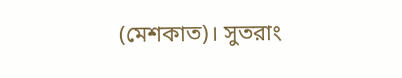(মেশকাত)। সুতরাং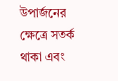উপার্জনের ক্ষেত্রে সতর্ক থাকা এবং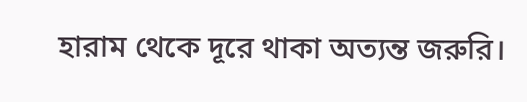হারাম থেকে দূরে থাকা অত্যন্ত জরুরি।